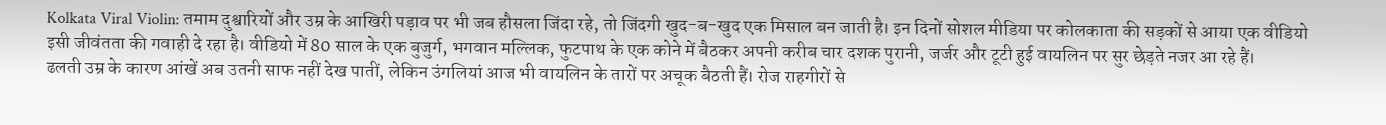Kolkata Viral Violin: तमाम दुश्वारियों और उम्र के आखिरी पड़ाव पर भी जब हौसला जिंदा रहे, तो जिंदगी खुद-ब-खुद एक मिसाल बन जाती है। इन दिनों सोशल मीडिया पर कोलकाता की सड़कों से आया एक वीडियो इसी जीवंतता की गवाही दे रहा है। वीडियो में 80 साल के एक बुजुर्ग, भगवान मल्लिक, फुटपाथ के एक कोने में बैठकर अपनी करीब चार दशक पुरानी, जर्जर और टूटी हुई वायलिन पर सुर छेड़ते नजर आ रहे हैं।
ढलती उम्र के कारण आंखें अब उतनी साफ नहीं देख पातीं, लेकिन उंगलियां आज भी वायलिन के तारों पर अचूक बैठती हैं। रोज राहगीरों से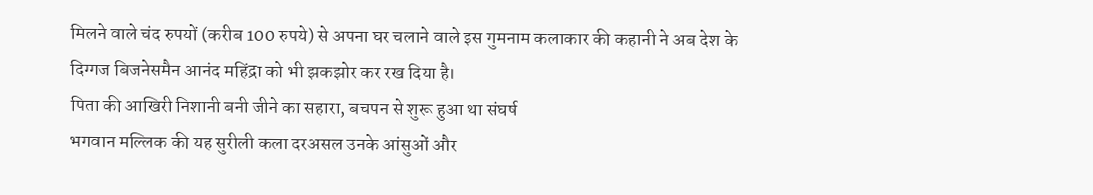मिलने वाले चंद रुपयों (करीब 100 रुपये) से अपना घर चलाने वाले इस गुमनाम कलाकार की कहानी ने अब देश के दिग्गज बिजनेसमैन आनंद महिंद्रा को भी झकझोर कर रख दिया है।
पिता की आखिरी निशानी बनी जीने का सहारा, बचपन से शुरू हुआ था संघर्ष
भगवान मल्लिक की यह सुरीली कला दरअसल उनके आंसुओं और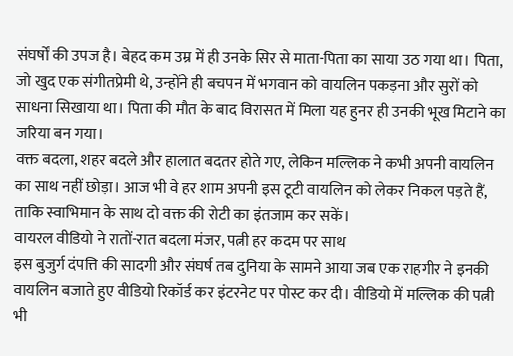संघर्षों की उपज है। बेहद कम उम्र में ही उनके सिर से माता-पिता का साया उठ गया था। पिता, जो खुद एक संगीतप्रेमी थे, उन्होंने ही बचपन में भगवान को वायलिन पकड़ना और सुरों को साधना सिखाया था। पिता की मौत के बाद विरासत में मिला यह हुनर ही उनकी भूख मिटाने का जरिया बन गया।
वक्त बदला, शहर बदले और हालात बदतर होते गए, लेकिन मल्लिक ने कभी अपनी वायलिन का साथ नहीं छोड़ा। आज भी वे हर शाम अपनी इस टूटी वायलिन को लेकर निकल पड़ते हैं, ताकि स्वाभिमान के साथ दो वक्त की रोटी का इंतजाम कर सकें।
वायरल वीडियो ने रातों-रात बदला मंजर, पत्नी हर कदम पर साथ
इस बुजुर्ग दंपत्ति की सादगी और संघर्ष तब दुनिया के सामने आया जब एक राहगीर ने इनकी वायलिन बजाते हुए वीडियो रिकॉर्ड कर इंटरनेट पर पोस्ट कर दी। वीडियो में मल्लिक की पत्नी भी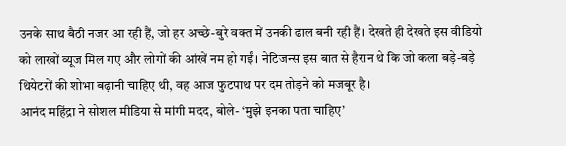उनके साथ बैठी नजर आ रही हैं, जो हर अच्छे-बुरे वक्त में उनकी ढाल बनी रही हैं। देखते ही देखते इस वीडियो को लाखों व्यूज मिल गए और लोगों की आंखें नम हो गईं। नेटिजन्स इस बात से हैरान थे कि जो कला बड़े-बड़े थियेटरों की शोभा बढ़ानी चाहिए थी, वह आज फुटपाथ पर दम तोड़ने को मजबूर है।
आनंद महिंद्रा ने सोशल मीडिया से मांगी मदद, बोले- ‘मुझे इनका पता चाहिए’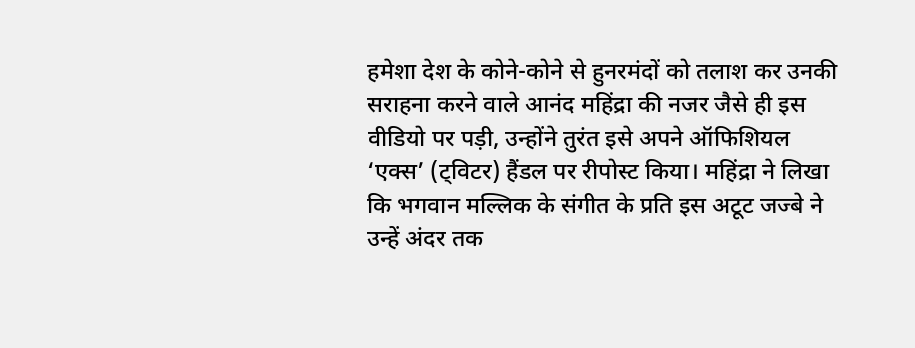हमेशा देश के कोने-कोने से हुनरमंदों को तलाश कर उनकी सराहना करने वाले आनंद महिंद्रा की नजर जैसे ही इस वीडियो पर पड़ी, उन्होंने तुरंत इसे अपने ऑफिशियल ‘एक्स’ (ट्विटर) हैंडल पर रीपोस्ट किया। महिंद्रा ने लिखा कि भगवान मल्लिक के संगीत के प्रति इस अटूट जज्बे ने उन्हें अंदर तक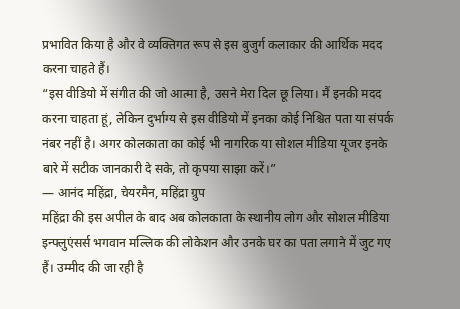प्रभावित किया है और वे व्यक्तिगत रूप से इस बुजुर्ग कलाकार की आर्थिक मदद करना चाहते हैं।
“इस वीडियो में संगीत की जो आत्मा है, उसने मेरा दिल छू लिया। मैं इनकी मदद करना चाहता हूं, लेकिन दुर्भाग्य से इस वीडियो में इनका कोई निश्चित पता या संपर्क नंबर नहीं है। अगर कोलकाता का कोई भी नागरिक या सोशल मीडिया यूजर इनके बारे में सटीक जानकारी दे सके, तो कृपया साझा करें।”
— आनंद महिंद्रा, चेयरमैन, महिंद्रा ग्रुप
महिंद्रा की इस अपील के बाद अब कोलकाता के स्थानीय लोग और सोशल मीडिया इन्फ्लुएंसर्स भगवान मल्लिक की लोकेशन और उनके घर का पता लगाने में जुट गए हैं। उम्मीद की जा रही है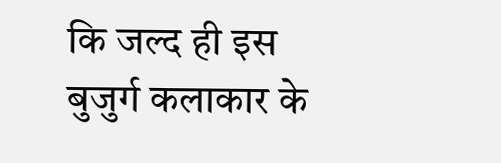कि जल्द ही इस बुजुर्ग कलाकार के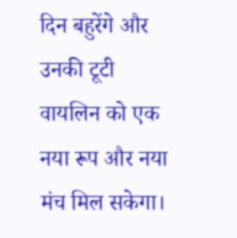दिन बहुरेंगे और उनकी टूटी वायलिन को एक नया रूप और नया मंच मिल सकेगा।